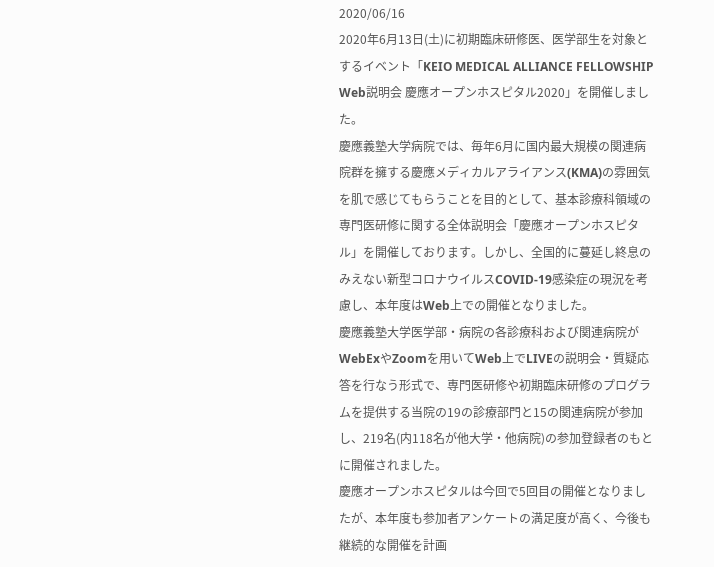2020/06/16
2020年6月13日(土)に初期臨床研修医、医学部生を対象とするイベント「KEIO MEDICAL ALLIANCE FELLOWSHIP Web説明会 慶應オープンホスピタル2020」を開催しました。
慶應義塾大学病院では、毎年6月に国内最大規模の関連病院群を擁する慶應メディカルアライアンス(KMA)の雰囲気を肌で感じてもらうことを目的として、基本診療科領域の専門医研修に関する全体説明会「慶應オープンホスピタル」を開催しております。しかし、全国的に蔓延し終息のみえない新型コロナウイルスCOVID-19感染症の現況を考慮し、本年度はWeb上での開催となりました。
慶應義塾大学医学部・病院の各診療科および関連病院がWebExやZoomを用いてWeb上でLIVEの説明会・質疑応答を行なう形式で、専門医研修や初期臨床研修のプログラムを提供する当院の19の診療部門と15の関連病院が参加し、219名(内118名が他大学・他病院)の参加登録者のもとに開催されました。
慶應オープンホスピタルは今回で5回目の開催となりましたが、本年度も参加者アンケートの満足度が高く、今後も継続的な開催を計画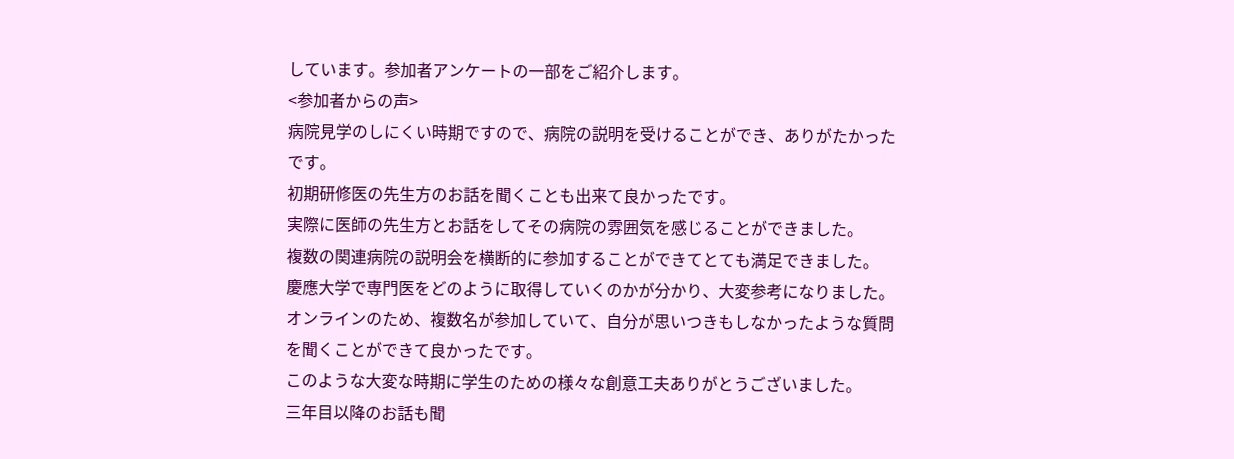しています。参加者アンケートの一部をご紹介します。
<参加者からの声>
病院見学のしにくい時期ですので、病院の説明を受けることができ、ありがたかったです。
初期研修医の先生方のお話を聞くことも出来て良かったです。
実際に医師の先生方とお話をしてその病院の雰囲気を感じることができました。
複数の関連病院の説明会を横断的に参加することができてとても満足できました。
慶應大学で専門医をどのように取得していくのかが分かり、大変参考になりました。
オンラインのため、複数名が参加していて、自分が思いつきもしなかったような質問を聞くことができて良かったです。
このような大変な時期に学生のための様々な創意工夫ありがとうございました。
三年目以降のお話も聞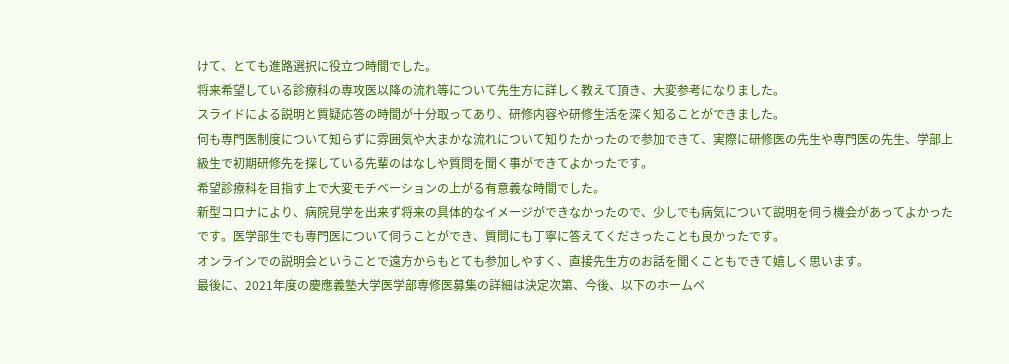けて、とても進路選択に役立つ時間でした。
将来希望している診療科の専攻医以降の流れ等について先生方に詳しく教えて頂き、大変参考になりました。
スライドによる説明と質疑応答の時間が十分取ってあり、研修内容や研修生活を深く知ることができました。
何も専門医制度について知らずに雰囲気や大まかな流れについて知りたかったので参加できて、実際に研修医の先生や専門医の先生、学部上級生で初期研修先を探している先輩のはなしや質問を聞く事ができてよかったです。
希望診療科を目指す上で大変モチベーションの上がる有意義な時間でした。
新型コロナにより、病院見学を出来ず将来の具体的なイメージができなかったので、少しでも病気について説明を伺う機会があってよかったです。医学部生でも専門医について伺うことができ、質問にも丁寧に答えてくださったことも良かったです。
オンラインでの説明会ということで遠方からもとても参加しやすく、直接先生方のお話を聞くこともできて嬉しく思います。
最後に、2021年度の慶應義塾大学医学部専修医募集の詳細は決定次第、今後、以下のホームペ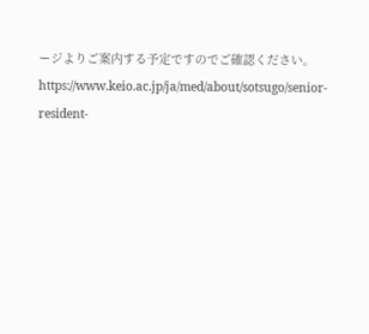ージよりご案内する予定ですのでご確認ください。
https://www.keio.ac.jp/ja/med/about/sotsugo/senior-resident-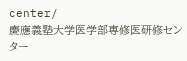center/
慶應義塾大学医学部専修医研修センター